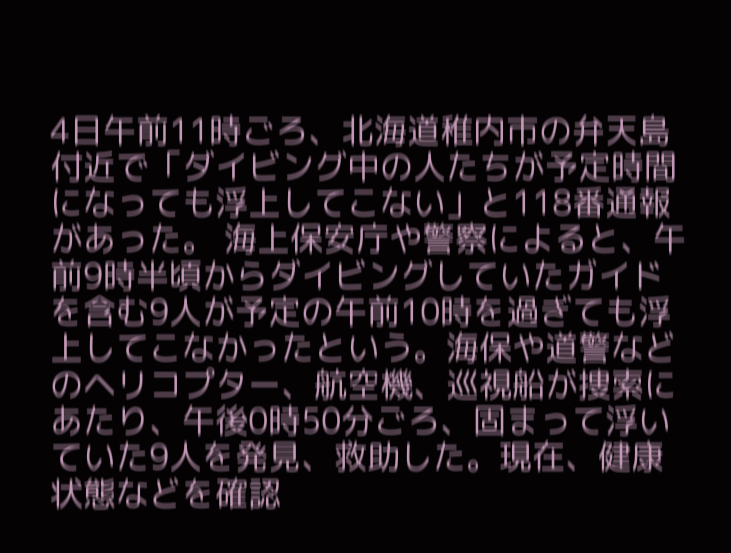4日午前11時ごろ、北海道稚内市の弁天島付近で「ダイビング中の人たちが予定時間になっても浮上してこない」と118番通報があった。 海上保安庁や警察によると、午前9時半頃からダイビングしていたガイドを含む9人が予定の午前10時を過ぎても浮上してこなかったという。海保や道警などのヘリコプター、航空機、巡視船が捜索にあたり、午後0時50分ごろ、固まって浮いていた9人を発見、救助した。現在、健康状態などを確認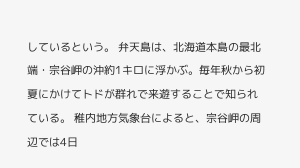しているという。 弁天島は、北海道本島の最北端・宗谷岬の沖約1キロに浮かぶ。毎年秋から初夏にかけてトドが群れで来遊することで知られている。 稚内地方気象台によると、宗谷岬の周辺では4日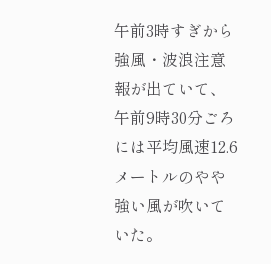午前3時すぎから強風・波浪注意報が出ていて、午前9時30分ごろには平均風速12.6メートルのやや強い風が吹いていた。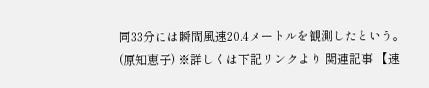同33分には瞬間風速20.4メートルを観測したという。(原知恵子) ※詳しくは下記リンクより 関連記事 【速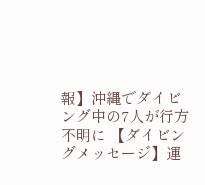報】沖縄でダイビング中の7人が行方不明に 【ダイビングメッセージ】運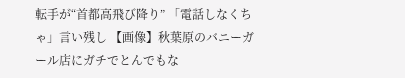転手が“首都高飛び降り” 「電話しなくちゃ」言い残し 【画像】秋葉原のバニーガール店にガチでとんでもな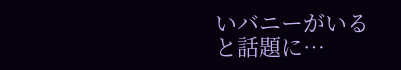いバニーがいると話題に…